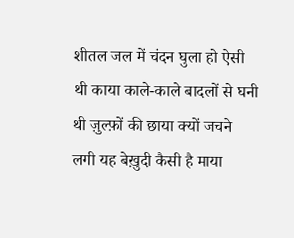शीतल जल में चंदन घुला हो ऐसी थी काया काले-काले बादलों से घनी थी ज़ुल्फ़ों की छाया क्यों जचने लगी यह बेख़ुदी कैसी है माया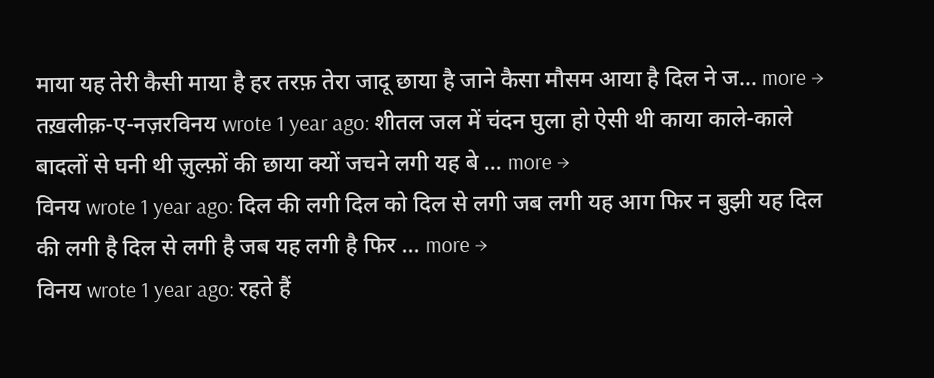माया यह तेरी कैसी माया है हर तरफ़ तेरा जादू छाया है जाने कैसा मौसम आया है दिल ने ज… more →
तख़लीक़-ए-नज़रविनय wrote 1 year ago: शीतल जल में चंदन घुला हो ऐसी थी काया काले-काले बादलों से घनी थी ज़ुल्फ़ों की छाया क्यों जचने लगी यह बे … more →
विनय wrote 1 year ago: दिल की लगी दिल को दिल से लगी जब लगी यह आग फिर न बुझी यह दिल की लगी है दिल से लगी है जब यह लगी है फिर … more →
विनय wrote 1 year ago: रहते हैं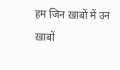हम जिन ख़ाबों में उन ख़ाबों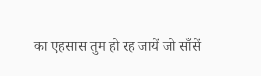का एहसास तुम हो रह जायें जो साँसें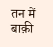तन में बाक़ी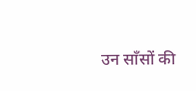उन साँसों की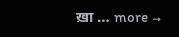ख़ा … more →